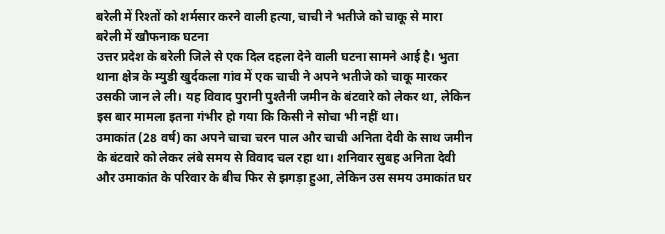बरेली में रिश्तों को शर्मसार करने वाली हत्या, चाची ने भतीजे को चाकू से मारा
बरेली में खौफनाक घटना
उत्तर प्रदेश के बरेली जिले से एक दिल दहला देने वाली घटना सामने आई है। भुता थाना क्षेत्र के म्युडी खुर्दकला गांव में एक चाची ने अपने भतीजे को चाकू मारकर उसकी जान ले ली। यह विवाद पुरानी पुश्तैनी जमीन के बंटवारे को लेकर था, लेकिन इस बार मामला इतना गंभीर हो गया कि किसी ने सोचा भी नहीं था।
उमाकांत (28 वर्ष) का अपने चाचा चरन पाल और चाची अनिता देवी के साथ जमीन के बंटवारे को लेकर लंबे समय से विवाद चल रहा था। शनिवार सुबह अनिता देवी और उमाकांत के परिवार के बीच फिर से झगड़ा हुआ, लेकिन उस समय उमाकांत घर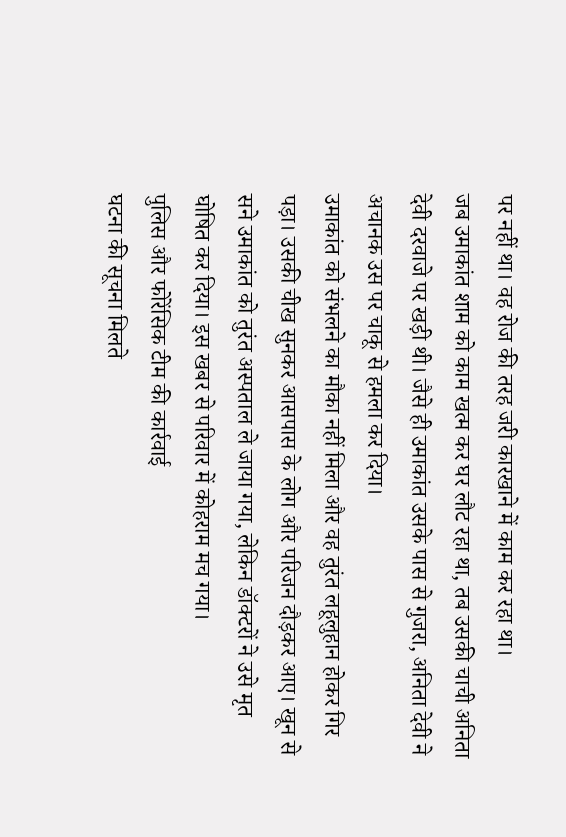पर नहीं था। वह रोज की तरह जरी कारखाने में काम कर रहा था।
जब उमाकांत शाम को काम खत्म कर घर लौट रहा था, तब उसकी चाची अनिता देवी दरवाजे पर खड़ी थी। जैसे ही उमाकांत उसके पास से गुजरा, अनिता देवी ने अचानक उस पर चाकू से हमला कर दिया।
उमाकांत को संभलने का मौका नहीं मिला और वह तुरंत लहूलुहान होकर गिर पड़ा। उसकी चीख सुनकर आसपास के लोग और परिजन दौड़कर आए। खून से सने उमाकांत को तुरंत अस्पताल ले जाया गया, लेकिन डॉक्टरों ने उसे मृत घोषित कर दिया। इस खबर से परिवार में कोहराम मच गया।
पुलिस और फोरेंसिक टीम की कार्रवाई
घटना की सूचना मिलते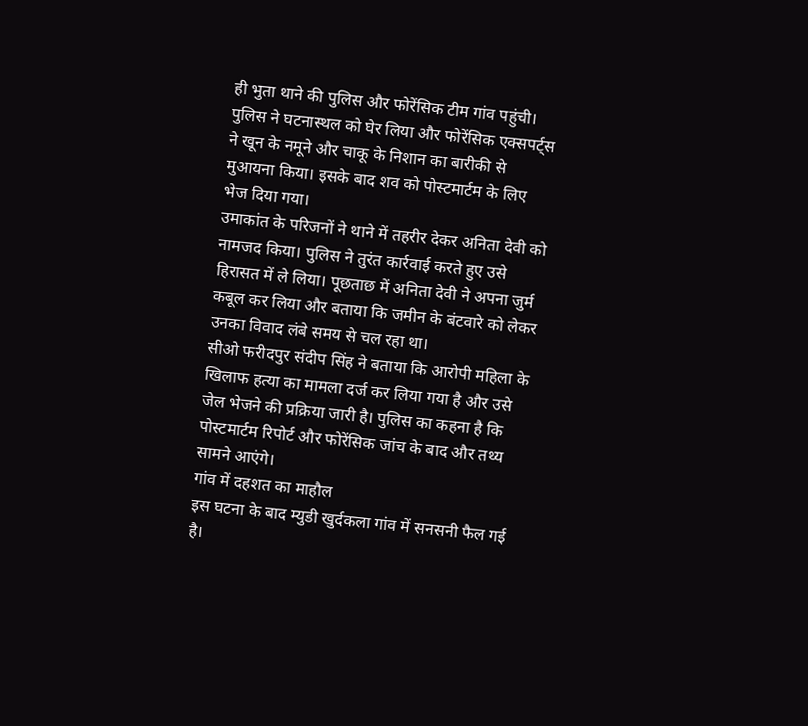ही भुता थाने की पुलिस और फोरेंसिक टीम गांव पहुंची। पुलिस ने घटनास्थल को घेर लिया और फोरेंसिक एक्सपर्ट्स ने खून के नमूने और चाकू के निशान का बारीकी से मुआयना किया। इसके बाद शव को पोस्टमार्टम के लिए भेज दिया गया।
उमाकांत के परिजनों ने थाने में तहरीर देकर अनिता देवी को नामजद किया। पुलिस ने तुरंत कार्रवाई करते हुए उसे हिरासत में ले लिया। पूछताछ में अनिता देवी ने अपना जुर्म कबूल कर लिया और बताया कि जमीन के बंटवारे को लेकर उनका विवाद लंबे समय से चल रहा था।
सीओ फरीदपुर संदीप सिंह ने बताया कि आरोपी महिला के खिलाफ हत्या का मामला दर्ज कर लिया गया है और उसे जेल भेजने की प्रक्रिया जारी है। पुलिस का कहना है कि पोस्टमार्टम रिपोर्ट और फोरेंसिक जांच के बाद और तथ्य सामने आएंगे।
गांव में दहशत का माहौल
इस घटना के बाद म्युडी खुर्दकला गांव में सनसनी फैल गई है।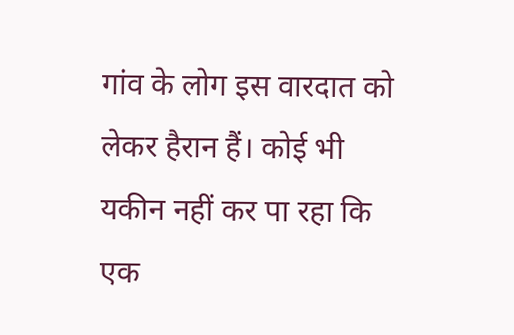गांव के लोग इस वारदात को लेकर हैरान हैं। कोई भी यकीन नहीं कर पा रहा कि एक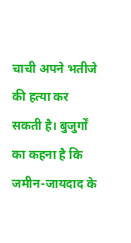चाची अपने भतीजे की हत्या कर सकती है। बुजुर्गों का कहना है कि जमीन-जायदाद के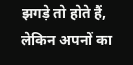झगड़े तो होते हैं, लेकिन अपनों का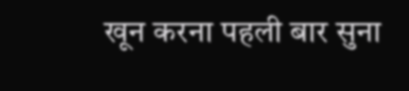खून करना पहली बार सुना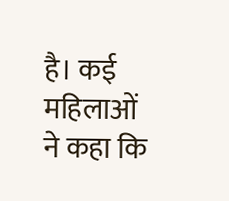है। कई महिलाओं ने कहा कि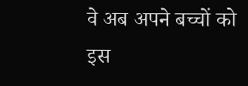वे अब अपने बच्चों को इस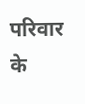परिवार के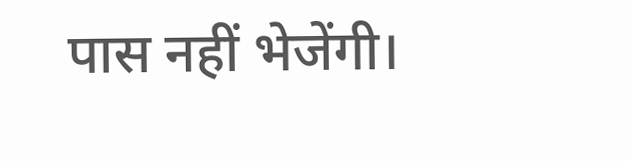पास नहीं भेजेंगी।